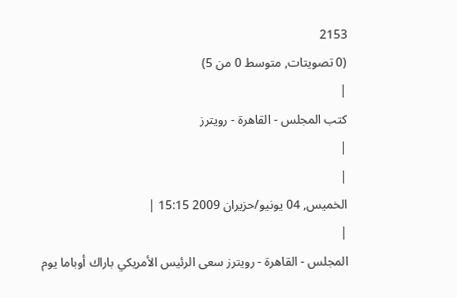2153
(0 تصويتات, متوسط 0 من 5)
|
كتب المجلس - القاهرة - رويترز
|
|
الخميس, 04 يونيو/حزيران 2009 15:15 |
|
المجلس - القاهرة - رويترز سعى الرئيس الأمريكي باراك أوباما يوم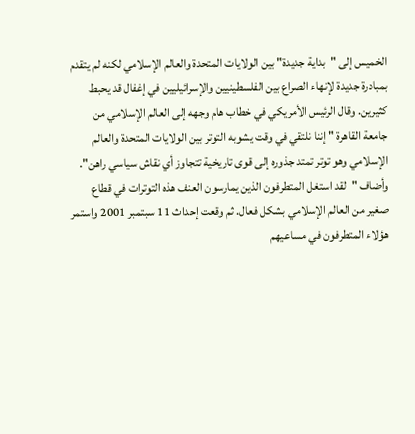الخميس إلى "بداية جديدة" بين الولايات المتحدة والعالم الإسلامي لكنه لم يتقدم بمبادرة جديدة لإنهاء الصراع بين الفلسطينيين والإسرائيليين في إغفال قد يحبط كثيرين. وقال الرئيس الأمريكي في خطاب هام وجهه إلى العالم الإسلامي من جامعة القاهرة " إننا نلتقي في وقت يشوبه التوتر بين الولايات المتحدة والعالم الإسلامي وهو توتر تمتد جذوره إلى قوى تاريخية تتجاوز أي نقاش سياسي راهن". وأضاف "لقد استغل المتطرفون الذين يمارسون العنف هذه التوترات في قطاع صغير من العالم الإسلامي بشكل فعال. ثم وقعت إحداث 11 سبتمبر 2001 واستمر هؤلاء المتطرفون في مساعيهم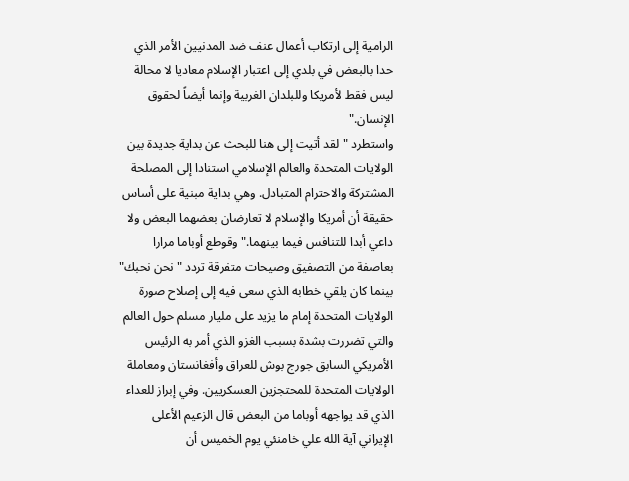الرامية إلى ارتكاب أعمال عنف ضد المدنيين الأمر الذي حدا بالبعض في بلدي إلى اعتبار الإسلام معاديا لا محالة ليس فقط لأمريكا وللبلدان الغربية وإنما أيضاً لحقوق الإنسان."
واستطرد "لقد أتيت إلى هنا للبحث عن بداية جديدة بين الولايات المتحدة والعالم الإسلامي استنادا إلى المصلحة المشتركة والاحترام المتبادل. وهي بداية مبنية على أساس حقيقة أن أمريكا والإسلام لا تعارضان بعضهما البعض ولا داعي أبدا للتنافس فيما بينهما." وقوطع أوباما مرارا بعاصفة من التصفيق وصيحات متفرقة تردد "نحن نحبك" بينما كان يلقي خطابه الذي سعى فيه إلى إصلاح صورة الولايات المتحدة إمام ما يزيد على مليار مسلم حول العالم والتي تضررت بشدة بسبب الغزو الذي أمر به الرئيس الأمريكي السابق جورج بوش للعراق وأفغانستان ومعاملة الولايات المتحدة للمحتجزين العسكريين. وفي إبراز للعداء الذي قد يواجهه أوباما من البعض قال الزعيم الأعلى الإيراني آية الله علي خامنئي يوم الخميس أن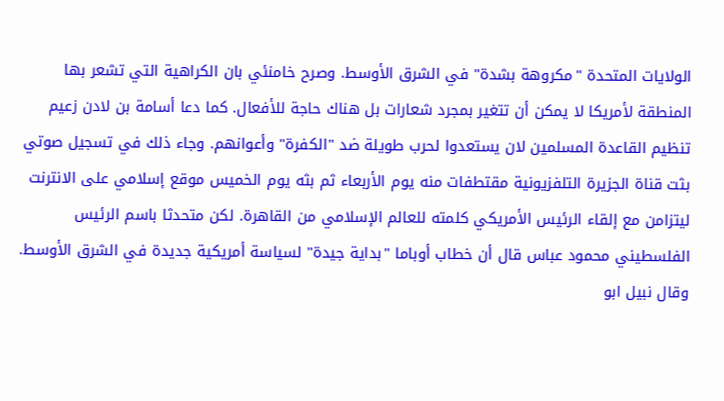الولايات المتحدة "مكروهة بشدة" في الشرق الأوسط. وصرح خامنئي بان الكراهية التي تشعر بها المنطقة لأمريكا لا يمكن أن تتغير بمجرد شعارات بل هناك حاجة للأفعال. كما دعا أسامة بن لادن زعيم تنظيم القاعدة المسلمين لان يستعدوا لحرب طويلة ضد "الكفرة" وأعوانهم. وجاء ذلك في تسجيل صوتي بثت قناة الجزيرة التلفزيونية مقتطفات منه يوم الأربعاء ثم بثه يوم الخميس موقع إسلامي على الانترنت ليتزامن مع إلقاء الرئيس الأمريكي كلمته للعالم الإسلامي من القاهرة. لكن متحدثا باسم الرئيس الفلسطيني محمود عباس قال أن خطاب أوباما "بداية جيدة" لسياسة أمريكية جديدة في الشرق الأوسط. وقال نبيل ابو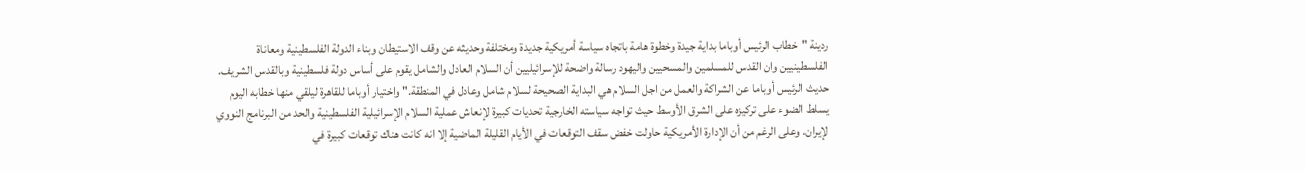ردينة "خطاب الرئيس أوباما بداية جيدة وخطوة هامة باتجاه سياسة أمريكية جديدة ومختلفة وحديثه عن وقف الاستيطان وبناء الدولة الفلسطينية ومعاناة الفلسطينيين وان القدس للمسلمين والمسحيين واليهود رسالة واضحة للإسرائيليين أن السلام العادل والشامل يقوم على أساس دولة فلسطينية وبالقدس الشريف. حديث الرئيس أوباما عن الشراكة والعمل من اجل السلام هي البداية الصحيحة لسلام شامل وعادل في المنطقة." واختيار أوباما للقاهرة ليلقي منها خطابه اليوم يسلط الضوء على تركيزه على الشرق الأوسط حيث تواجه سياسته الخارجية تحديات كبيرة لإنعاش عملية السلام الإسرائيلية الفلسطينية والحد من البرنامج النووي لإيران. وعلى الرغم من أن الإدارة الأمريكية حاولت خفض سقف التوقعات في الأيام القليلة الماضية إلا انه كانت هناك توقعات كبيرة في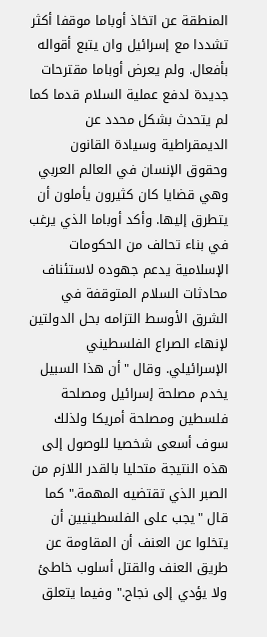المنطقة عن اتخاذ أوباما موقفا أكثر تشددا مع إسرائيل وان يتبع أقواله بأفعال. ولم يعرض أوباما مقترحات جديدة لدفع عملية السلام قدما كما لم يتحدث بشكل محدد عن الديمقراطية وسيادة القانون وحقوق الإنسان في العالم العربي وهي قضايا كان كثيرون يأملون أن يتطرق إليها. وأكد أوباما الذي يرغب في بناء تحالف من الحكومات الإسلامية يدعم جهوده لاستئناف محادثات السلام المتوقفة في الشرق الأوسط التزامه بحل الدولتين لإنهاء الصراع الفلسطيني الإسرائيلي. وقال "أن هذا السبيل يخدم مصلحة إسرائيل ومصلحة فلسطين ومصلحة أمريكا ولذلك سوف أسعى شخصيا للوصول إلى هذه النتيجة متحليا بالقدر اللازم من الصبر الذي تقتضيه المهمة." كما قال "يجب على الفلسطينيين أن يتخلوا عن العنف أن المقاومة عن طريق العنف والقتل أسلوب خاطئ ولا يؤدي إلى نجاح." وفيما يتعلق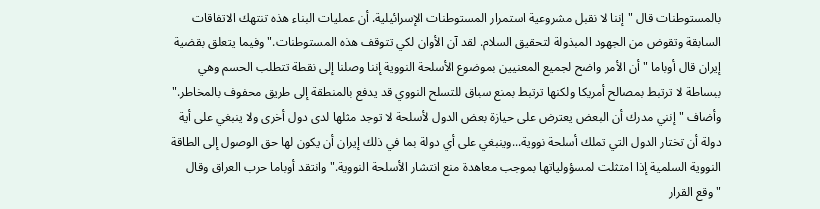بالمستوطنات قال "إننا لا نقبل مشروعية استمرار المستوطنات الإسرائيلية. أن عمليات البناء هذه تنتهك الاتفاقات السابقة وتقوض من الجهود المبذولة لتحقيق السلام. لقد آن الأوان لكي تتوقف هذه المستوطنات." وفيما يتعلق بقضية إيران قال أوباما "أن الأمر واضح لجميع المعنيين بموضوع الأسلحة النووية إننا وصلنا إلى نقطة تتطلب الحسم وهي ببساطة لا ترتبط بمصالح أمريكا ولكنها ترتبط بمنع سباق للتسلح النووي قد يدفع بالمنطقة إلى طريق محفوف بالمخاطر." وأضاف "إنني مدرك أن البعض يعترض على حيازة بعض الدول لأسلحة لا توجد مثلها لدى دول أخرى ولا ينبغي على أية دولة أن تختار الدول التي تملك أسلحة نووية...وينبغي على أي دولة بما في ذلك إيران أن يكون لها حق الوصول إلى الطاقة النووية السلمية إذا امتثلت لمسؤولياتها بموجب معاهدة منع انتشار الأسلحة النووية." وانتقد أوباما حرب العراق وقال "وقع القرار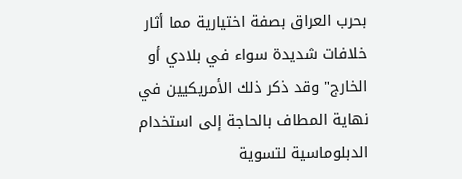بحرب العراق بصفة اختيارية مما أثار خلافات شديدة سواء في بلادي أو الخارج" وقد ذكر ذلك الأمريكيين في نهاية المطاف بالحاجة إلى استخدام الدبلوماسية لتسوية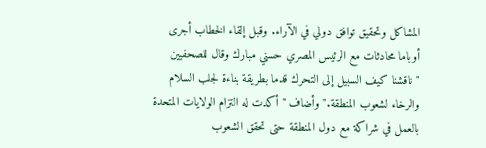المشاكل وتحقيق توافق دولي في الآراء. وقبل إلقاء الخطاب أجرى أوباما محادثات مع الرئيس المصري حسني مبارك وقال للصحفيين "ناقشنا كيف السبيل إلى التحرك قدما بطريقة بناءة لجلب السلام والرخاء لشعوب المنطقة." وأضاف "أكدت له التزام الولايات المتحدة بالعمل في شراكة مع دول المنطقة حتى تحقق الشعوب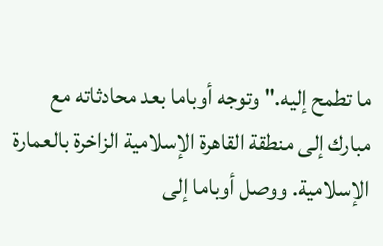ما تطمح إليه." وتوجه أوباما بعد محادثاته مع مبارك إلى منطقة القاهرة الإسلامية الزاخرة بالعمارة الإسلامية. ووصل أوباما إلى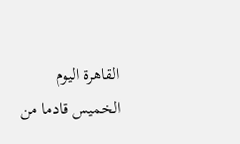القاهرة اليوم الخميس قادما من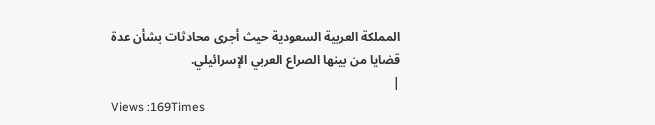المملكة العربية السعودية حيث أجرى محادثات بشأن عدة قضايا من بينها الصراع العربي الإسرائيلي.
|
Views :169Times